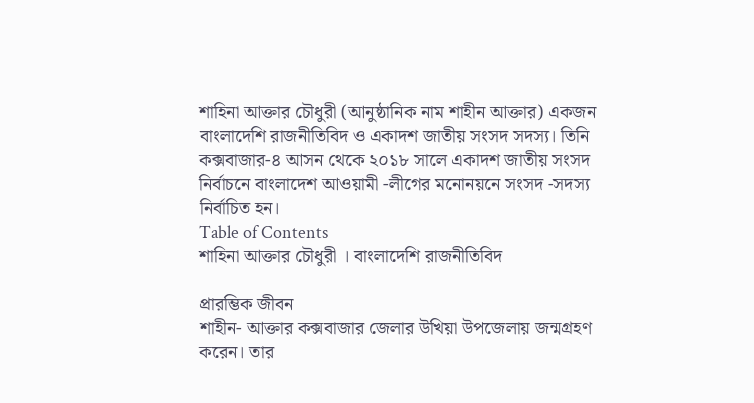শাহিনা আক্তার চৌধুরী (আনুষ্ঠানিক নাম শাহীন আক্তার) একজন বাংলাদেশি রাজনীতিবিদ ও একাদশ জাতীয় সংসদ সদস্য। তিনি কক্সবাজার-৪ আসন থেকে ২০১৮ সালে একাদশ জাতীয় সংসদ নির্বাচনে বাংলাদেশ আওয়ামী -লীগের মনোনয়নে সংসদ -সদস্য নির্বাচিত হন।
Table of Contents
শাহিনা আক্তার চৌধুরী । বাংলাদেশি রাজনীতিবিদ

প্রারম্ভিক জীবন
শাহীন- আক্তার কক্সবাজার জেলার উখিয়া উপজেলায় জন্মগ্রহণ করেন। তার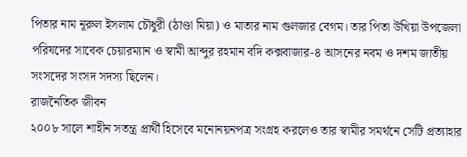পিতার নাম নূরুল ইসলাম চৌধুরী (ঠাণ্ডা মিয়া) ও মাতার নাম গুলজার বেগম। তার পিতা উখিয়া উপজেলা পরিষদের সাবেক চেয়ারম্যান ও স্বামী আব্দুর রহমান বদি কক্সবাজার-৪ আসনের নবম ও দশম জাতীয় সংসদের সংসদ সদস্য ছিলেন।
রাজনৈতিক জীবন
২০০৮ সালে শাহীন সতন্ত্র প্রার্থী হিসেবে মনোনয়নপত্র সংগ্রহ করলেও তার স্বামীর সমর্থনে সেটি প্রত্যাহার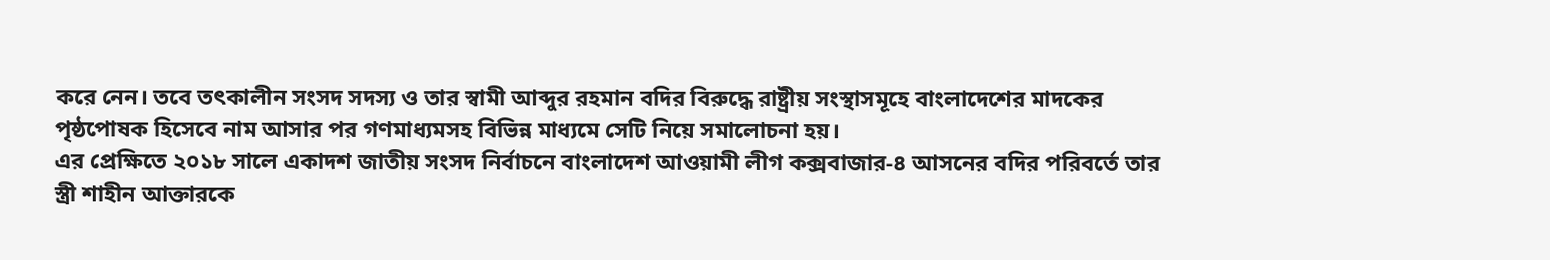করে নেন। তবে তৎকালীন সংসদ সদস্য ও তার স্বামী আব্দুর রহমান বদির বিরুদ্ধে রাষ্ট্রীয় সংস্থাসমূহে বাংলাদেশের মাদকের পৃষ্ঠপোষক হিসেবে নাম আসার পর গণমাধ্যমসহ বিভিন্ন মাধ্যমে সেটি নিয়ে সমালোচনা হয়।
এর প্রেক্ষিতে ২০১৮ সালে একাদশ জাতীয় সংসদ নির্বাচনে বাংলাদেশ আওয়ামী লীগ কক্সবাজার-৪ আসনের বদির পরিবর্তে তার স্ত্রী শাহীন আক্তারকে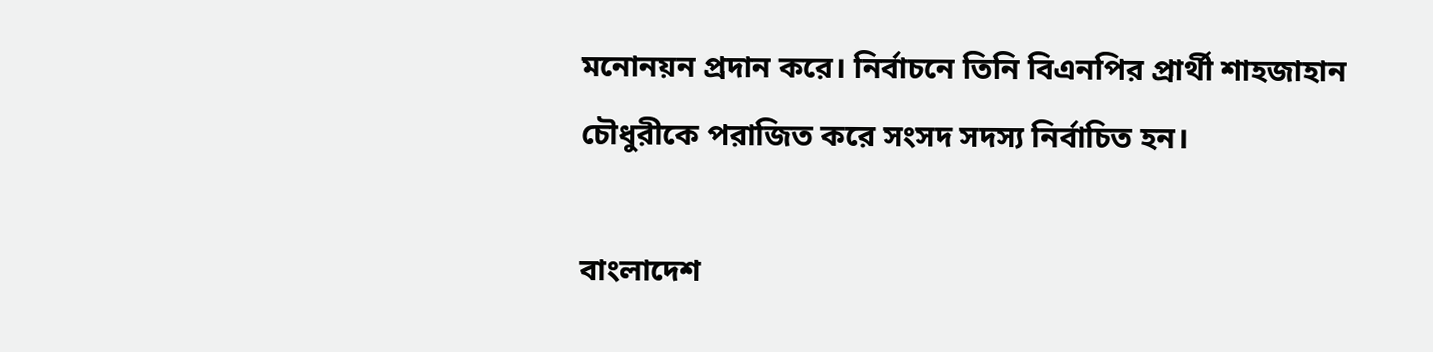মনোনয়ন প্রদান করে। নির্বাচনে তিনি বিএনপির প্রার্থী শাহজাহান চৌধুরীকে পরাজিত করে সংসদ সদস্য নির্বাচিত হন।

বাংলাদেশ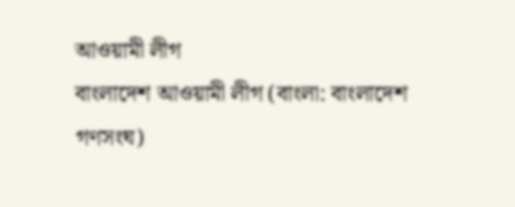আওয়ামী লীগ
বাংলাদেশ আওয়ামী লীগ (বাংলা: বাংলাদেশ গণসংঘ)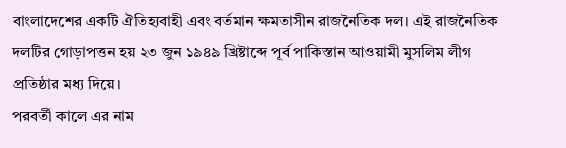বাংলাদেশের একটি ঐতিহ্যবাহী এবং বর্তমান ক্ষমতাসীন রাজনৈতিক দল। এই রাজনৈতিক দলটির গোড়াপত্তন হয় ২৩ জুন ১৯৪৯ খ্রিষ্টাব্দে পূর্ব পাকিস্তান আওয়ামী মুসলিম লীগ প্রতিষ্ঠার মধ্য দিয়ে।
পরবর্তী কালে এর নাম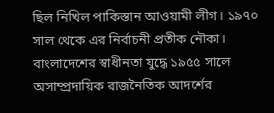ছিল নিখিল পাকিস্তান আওয়ামী লীগ। ১৯৭০ সাল থেকে এর নির্বাচনী প্রতীক নৌকা। বাংলাদেশের স্বাধীনতা যুদ্ধে ১৯৫৫ সালে অসাম্প্রদায়িক রাজনৈতিক আদর্শের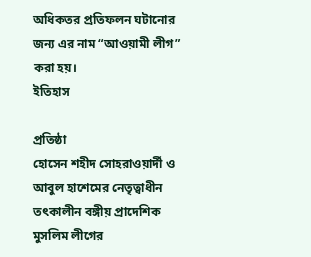অধিকতর প্রতিফলন ঘটানোর জন্য এর নাম “আওয়ামী লীগ” করা হয়।
ইতিহাস

প্রতিষ্ঠা
হোসেন শহীদ সোহরাওয়ার্দী ও আবুল হাশেমের নেতৃত্বাধীন তৎকালীন বঙ্গীয় প্রাদেশিক মুসলিম লীগের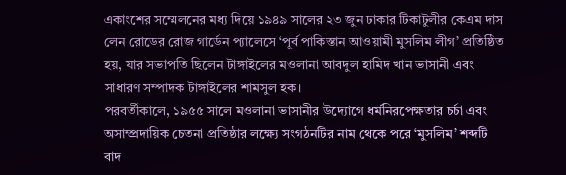একাংশের সম্মেলনের মধ্য দিয়ে ১৯৪৯ সালের ২৩ জুন ঢাকার টিকাটুলীর কেএম দাস লেন রোডের রোজ গার্ডেন প্যালেসে ‘পূর্ব পাকিস্তান আওয়ামী মুসলিম লীগ’ প্রতিষ্ঠিত হয়, যার সভাপতি ছিলেন টাঙ্গাইলের মওলানা আবদুল হামিদ খান ভাসানী এবং সাধারণ সম্পাদক টাঙ্গাইলের শামসুল হক।
পরবর্তীকালে, ১৯৫৫ সালে মওলানা ভাসানীর উদ্যোগে ধর্মনিরপেক্ষতার চর্চা এবং অসাম্প্রদায়িক চেতনা প্রতিষ্ঠার লক্ষ্যে সংগঠনটির নাম থেকে পরে ‘মুসলিম’ শব্দটি বাদ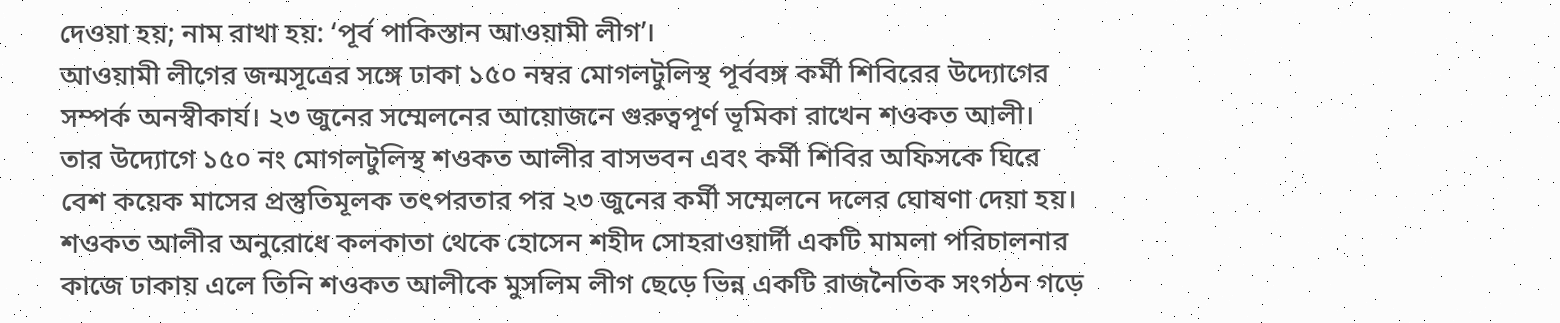দেওয়া হয়; নাম রাখা হয়: ‘পূর্ব পাকিস্তান আওয়ামী লীগ’।
আওয়ামী লীগের জন্মসূত্রের সঙ্গে ঢাকা ১৫০ নম্বর মোগলটুলিস্থ পূর্ববঙ্গ কর্মী শিবিরের উদ্যোগের সম্পর্ক অনস্বীকার্য। ২৩ জুনের সম্মেলনের আয়োজনে গুরুত্বপূর্ণ ভূমিকা রাখেন শওকত আলী। তার উদ্যোগে ১৫০ নং মোগলটুলিস্থ শওকত আলীর বাসভবন এবং কর্মী শিবির অফিসকে ঘিরে বেশ কয়েক মাসের প্রস্তুতিমূলক তৎপরতার পর ২৩ জুনের কর্মী সম্মেলনে দলের ঘোষণা দেয়া হয়।
শওকত আলীর অনুরোধে কলকাতা থেকে হোসেন শহীদ সোহরাওয়ার্দী একটি মামলা পরিচালনার কাজে ঢাকায় এলে তিনি শওকত আলীকে মুসলিম লীগ ছেড়ে ভিন্ন একটি রাজনৈতিক সংগঠন গড়ে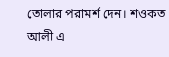তোলার পরামর্শ দেন। শওকত আলী এ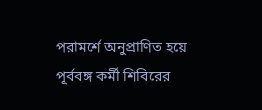পরামর্শে অনুপ্রাণিত হয়ে পূর্ববঙ্গ কর্মী শিবিরের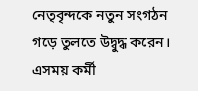নেতৃবৃন্দকে নতুন সংগঠন গড়ে তুলতে উদ্বুদ্ধ করেন। এসময় কর্মী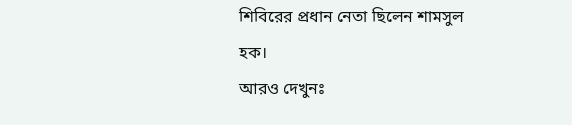শিবিরের প্রধান নেতা ছিলেন শামসুল হক।
আরও দেখুনঃ